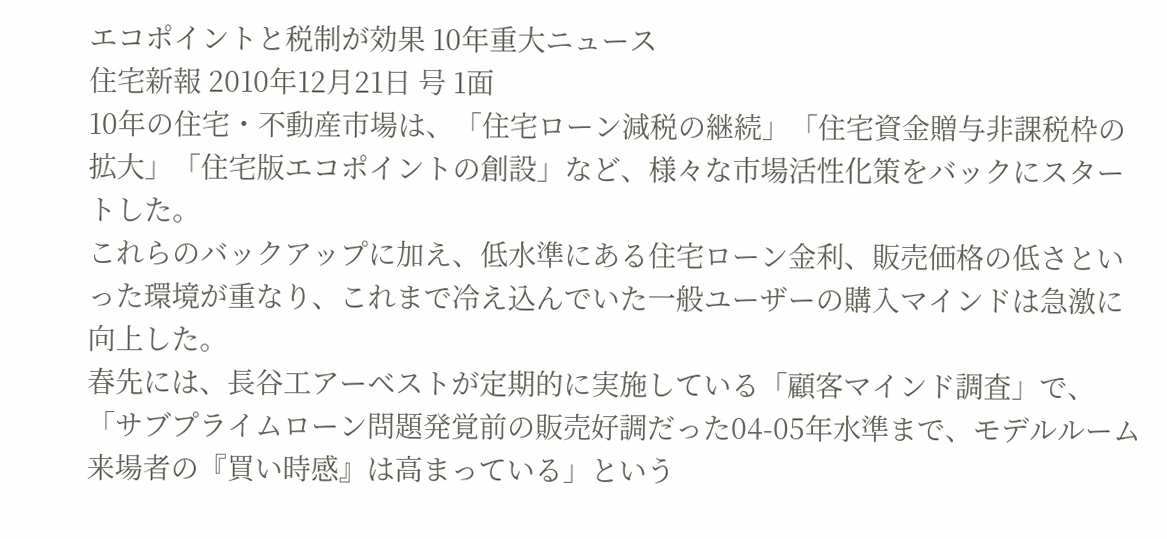エコポイントと税制が効果 10年重大ニュース
住宅新報 2010年12月21日 号 1面
10年の住宅・不動産市場は、「住宅ローン減税の継続」「住宅資金贈与非課税枠の拡大」「住宅版エコポイントの創設」など、様々な市場活性化策をバックにスタートした。
これらのバックアップに加え、低水準にある住宅ローン金利、販売価格の低さといった環境が重なり、これまで冷え込んでいた一般ユーザーの購入マインドは急激に向上した。
春先には、長谷工アーベストが定期的に実施している「顧客マインド調査」で、「サブプライムローン問題発覚前の販売好調だった04-05年水準まで、モデルルーム来場者の『買い時感』は高まっている」という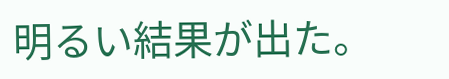明るい結果が出た。